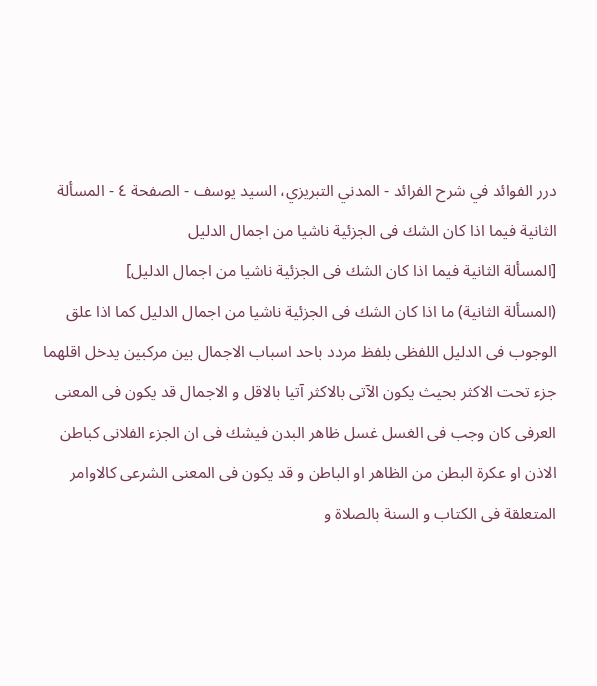درر الفوائد في شرح الفرائد - المدني التبريزي، السيد يوسف - الصفحة ٤ - المسألة الثانية فيما اذا كان الشك فى الجزئية ناشيا من اجمال الدليل
[المسألة الثانية فيما اذا كان الشك فى الجزئية ناشيا من اجمال الدليل]
(المسألة الثانية) ما اذا كان الشك فى الجزئية ناشيا من اجمال الدليل كما اذا علق الوجوب فى الدليل اللفظى بلفظ مردد باحد اسباب الاجمال بين مركبين يدخل اقلهما جزء تحت الاكثر بحيث يكون الآتى بالاكثر آتيا بالاقل و الاجمال قد يكون فى المعنى العرفى كان وجب فى الغسل غسل ظاهر البدن فيشك فى ان الجزء الفلانى كباطن الاذن او عكرة البطن من الظاهر او الباطن و قد يكون فى المعنى الشرعى كالاوامر المتعلقة فى الكتاب و السنة بالصلاة و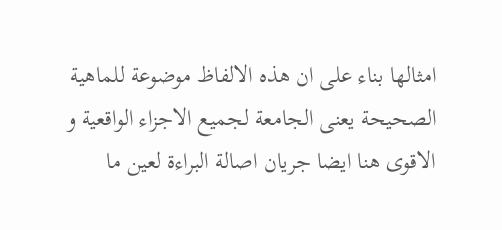امثالها بناء على ان هذه الالفاظ موضوعة للماهية الصحيحة يعنى الجامعة لجميع الاجزاء الواقعية و الاقوى هنا ايضا جريان اصالة البراءة لعين ما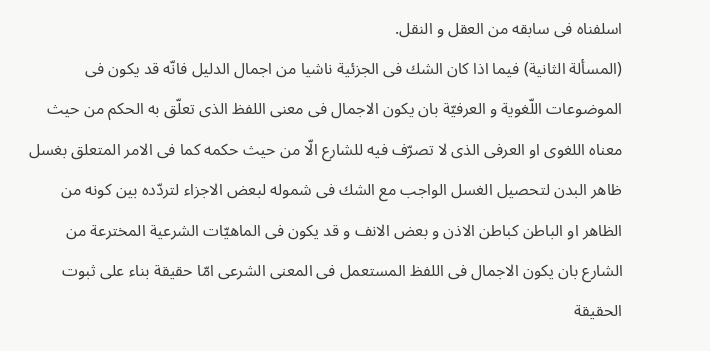اسلفناه فى سابقه من العقل و النقل.
(المسألة الثانية) فيما اذا كان الشك فى الجزئية ناشيا من اجمال الدليل فانّه قد يكون فى الموضوعات اللّغوية و العرفيّة بان يكون الاجمال فى معنى اللفظ الذى تعلّق به الحكم من حيث معناه اللغوى او العرفى الذى لا تصرّف فيه للشارع الّا من حيث حكمه كما فى الامر المتعلق بغسل ظاهر البدن لتحصيل الغسل الواجب مع الشك فى شموله لبعض الاجزاء لتردّده بين كونه من الظاهر او الباطن كباطن الاذن و بعض الانف و قد يكون فى الماهيّات الشرعية المخترعة من الشارع بان يكون الاجمال فى اللفظ المستعمل فى المعنى الشرعى امّا حقيقة بناء على ثبوت الحقيقة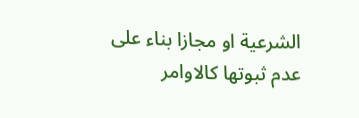الشرعية او مجازا بناء على عدم ثبوتها كالاوامر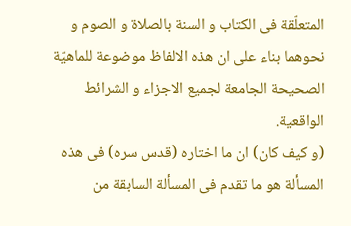المتعلّقة فى الكتاب و السنة بالصلاة و الصوم و نحوهما بناء على ان هذه الالفاظ موضوعة للماهيّة الصحيحة الجامعة لجميع الاجزاء و الشرائط الواقعية.
(و كيف كان) ان ما اختاره (قدس سره) فى هذه المسألة هو ما تقدم فى المسألة السابقة من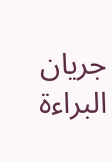جريان البراءة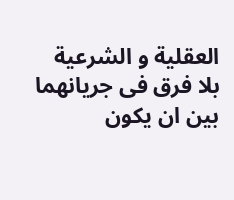العقلية و الشرعية بلا فرق فى جريانهما بين ان يكون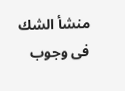منشأ الشك فى وجوب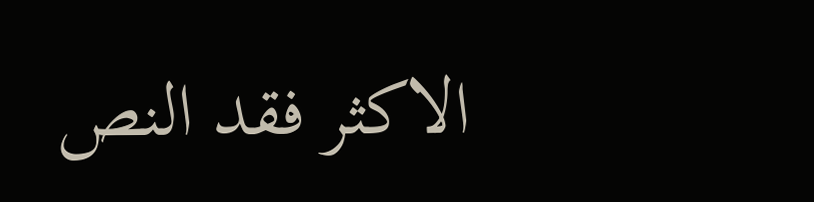الاكثر فقد النص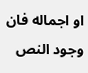او اجماله فان وجود النص